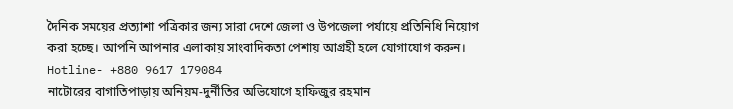দৈনিক সময়ের প্রত্যাশা পত্রিকার জন্য সারা দেশে জেলা ও উপজেলা পর্যায়ে প্রতিনিধি নিয়োগ করা হচ্ছে। আপনি আপনার এলাকায় সাংবাদিকতা পেশায় আগ্রহী হলে যোগাযোগ করুন। Hotline- +880 9617 179084
নাটোরের বাগাতিপাড়ায় অনিয়ম-দুর্নীতির অভিযোগে হাফিজুর রহমান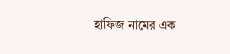হাফিজ নামের এক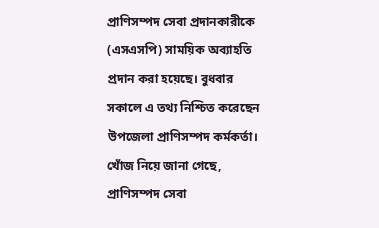প্রাণিসম্পদ সেবা প্রদানকারীকে (এসএসপি) সাময়িক অব্যাহতি প্রদান করা হয়েছে। বুধবার সকালে এ তথ্য নিশ্চিত করেছেন উপজেলা প্রাণিসম্পদ কর্মকর্তা। খোঁজ নিয়ে জানা গেছে, প্রাণিসম্পদ সেবা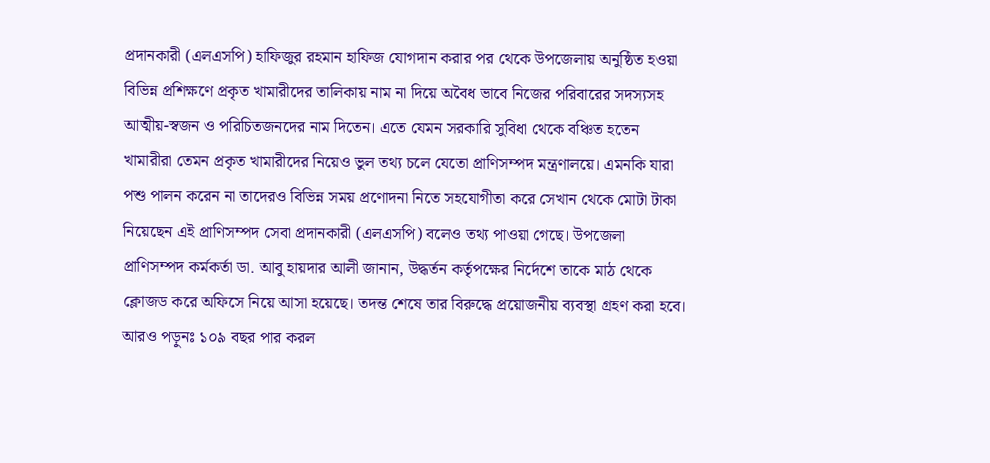প্রদানকারী (এলএসপি) হাফিজুর রহমান হাফিজ যোগদান করার পর থেকে উপজেলায় অনুষ্ঠিত হওয়া বিভিন্ন প্রশিক্ষণে প্রকৃত খামারীদের তালিকায় নাম না দিয়ে অবৈধ ভাবে নিজের পরিবারের সদস্যসহ আত্মীয়-স্বজন ও পরিচিতজনদের নাম দিতেন। এতে যেমন সরকারি সুবিধা থেকে বঞ্চিত হতেন খামারীরা তেমন প্রকৃত খামারীদের নিয়েও ভুল তথ্য চলে যেতো প্রাণিসম্পদ মন্ত্রণালয়ে। এমনকি যারা পশু পালন করেন না তাদেরও বিভিন্ন সময় প্রণোদনা নিতে সহযোগীতা করে সেখান থেকে মোটা টাকা নিয়েছেন এই প্রাণিসম্পদ সেবা প্রদানকারী (এলএসপি) বলেও তথ্য পাওয়া গেছে। উপজেলা প্রাণিসম্পদ কর্মকর্তা ডা. আবু হায়দার আলী জানান, উদ্ধর্তন কর্তৃপক্ষের নির্দেশে তাকে মাঠ থেকে ক্লোজড করে অফিসে নিয়ে আসা হয়েছে। তদন্ত শেষে তার বিরুদ্ধে প্রয়োজনীয় ব্যবস্থা গ্রহণ করা হবে। আরও পড়ুনঃ ১০৯ বছর পার করল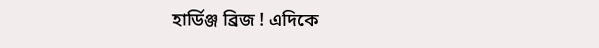হার্ডিঞ্জ ব্রিজ ! এদিকে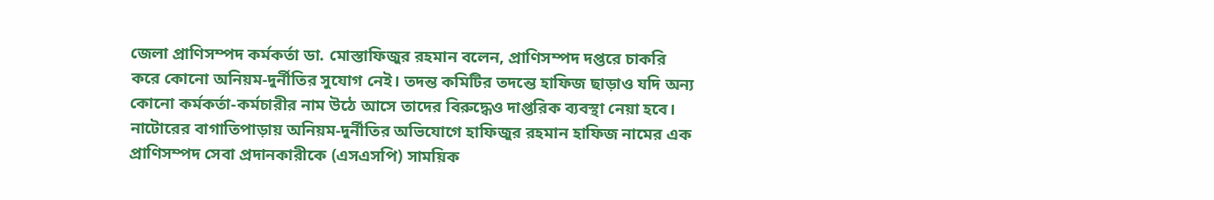জেলা প্রাণিসম্পদ কর্মকর্তা ডা. মোস্তাফিজুর রহমান বলেন, প্রাণিসম্পদ দপ্তরে চাকরি করে কোনো অনিয়ম-দুর্নীতির সুযোগ নেই। তদন্ত কমিটির তদন্তে হাফিজ ছাড়াও যদি অন্য কোনো কর্মকর্তা-কর্মচারীর নাম উঠে আসে তাদের বিরুদ্ধেও দাপ্তরিক ব্যবস্থা নেয়া হবে।
নাটোরের বাগাতিপাড়ায় অনিয়ম-দুর্নীতির অভিযোগে হাফিজুর রহমান হাফিজ নামের এক প্রাণিসম্পদ সেবা প্রদানকারীকে (এসএসপি) সাময়িক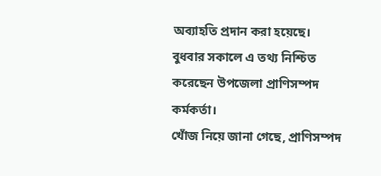অব্যাহতি প্রদান করা হয়েছে। বুধবার সকালে এ তথ্য নিশ্চিত করেছেন উপজেলা প্রাণিসম্পদ কর্মকর্তা।
খোঁজ নিয়ে জানা গেছে, প্রাণিসম্পদ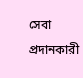সেবা প্রদানকারী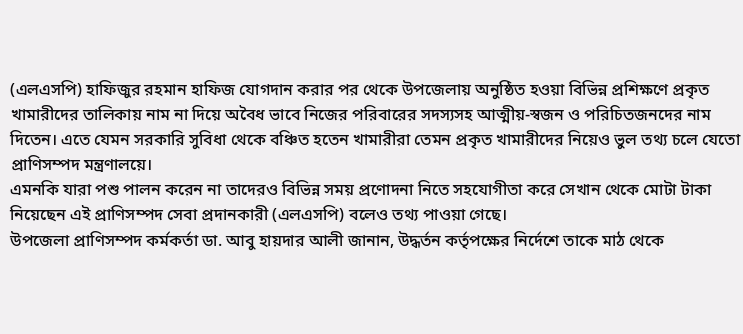(এলএসপি) হাফিজুর রহমান হাফিজ যোগদান করার পর থেকে উপজেলায় অনুষ্ঠিত হওয়া বিভিন্ন প্রশিক্ষণে প্রকৃত খামারীদের তালিকায় নাম না দিয়ে অবৈধ ভাবে নিজের পরিবারের সদস্যসহ আত্মীয়-স্বজন ও পরিচিতজনদের নাম দিতেন। এতে যেমন সরকারি সুবিধা থেকে বঞ্চিত হতেন খামারীরা তেমন প্রকৃত খামারীদের নিয়েও ভুল তথ্য চলে যেতো প্রাণিসম্পদ মন্ত্রণালয়ে।
এমনকি যারা পশু পালন করেন না তাদেরও বিভিন্ন সময় প্রণোদনা নিতে সহযোগীতা করে সেখান থেকে মোটা টাকা নিয়েছেন এই প্রাণিসম্পদ সেবা প্রদানকারী (এলএসপি) বলেও তথ্য পাওয়া গেছে।
উপজেলা প্রাণিসম্পদ কর্মকর্তা ডা. আবু হায়দার আলী জানান, উদ্ধর্তন কর্তৃপক্ষের নির্দেশে তাকে মাঠ থেকে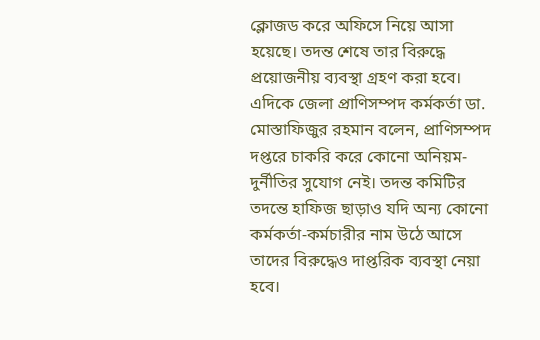ক্লোজড করে অফিসে নিয়ে আসা হয়েছে। তদন্ত শেষে তার বিরুদ্ধে প্রয়োজনীয় ব্যবস্থা গ্রহণ করা হবে।
এদিকে জেলা প্রাণিসম্পদ কর্মকর্তা ডা. মোস্তাফিজুর রহমান বলেন, প্রাণিসম্পদ দপ্তরে চাকরি করে কোনো অনিয়ম-দুর্নীতির সুযোগ নেই। তদন্ত কমিটির তদন্তে হাফিজ ছাড়াও যদি অন্য কোনো কর্মকর্তা-কর্মচারীর নাম উঠে আসে তাদের বিরুদ্ধেও দাপ্তরিক ব্যবস্থা নেয়া হবে।